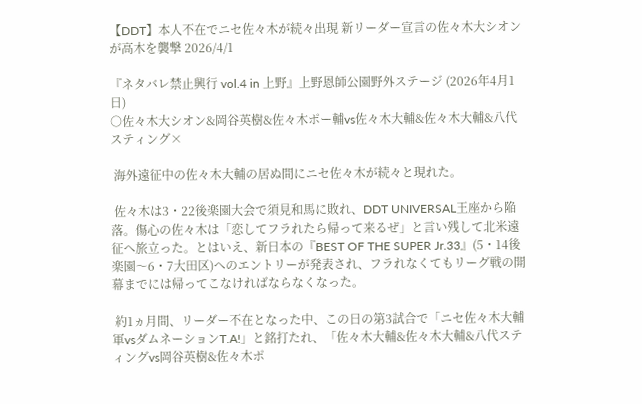【DDT】本人不在でニセ佐々木が続々出現 新リーダー宣言の佐々木大シオンが高木を襲撃 2026/4/1

『ネタバレ禁止興行 vol.4 in 上野』上野恩師公園野外ステージ (2026年4月1日)
○佐々木大シオン&岡谷英樹&佐々木ポー輔vs佐々木大輔&佐々木大輔&八代スティング×

 海外遠征中の佐々木大輔の居ぬ間にニセ佐々木が続々と現れた。

 佐々木は3・22後楽園大会で須見和馬に敗れ、DDT UNIVERSAL王座から陥落。傷心の佐々木は「恋してフラれたら帰って来るぜ」と言い残して北米遠征へ旅立った。とはいえ、新日本の『BEST OF THE SUPER Jr.33』(5・14後楽園〜6・7大田区)へのエントリーが発表され、フラれなくてもリーグ戦の開幕までには帰ってこなければならなくなった。

 約1ヵ月間、リーダー不在となった中、この日の第3試合で「ニセ佐々木大輔軍vsダムネーションT.A!」と銘打たれ、「佐々木大輔&佐々木大輔&八代スティングvs岡谷英樹&佐々木ポ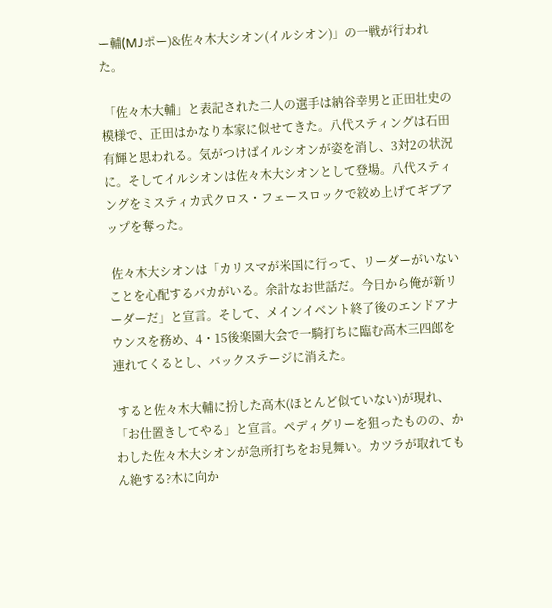ー輔(MJポー)&佐々木大シオン(イルシオン)」の一戦が行われた。

 「佐々木大輔」と表記された二人の選手は納谷幸男と正田壮史の模様で、正田はかなり本家に似せてきた。八代スティングは石田有輝と思われる。気がつけばイルシオンが姿を消し、3対2の状況に。そしてイルシオンは佐々木大シオンとして登場。八代スティングをミスティカ式クロス・フェースロックで絞め上げてギブアップを奪った。

 佐々木大シオンは「カリスマが米国に行って、リーダーがいないことを心配するバカがいる。余計なお世話だ。今日から俺が新リーダーだ」と宣言。そして、メインイベント終了後のエンドアナウンスを務め、4・15後楽園大会で一騎打ちに臨む高木三四郎を連れてくるとし、バックステージに消えた。

 すると佐々木大輔に扮した高木(ほとんど似ていない)が現れ、「お仕置きしてやる」と宣言。ペディグリーを狙ったものの、かわした佐々木大シオンが急所打ちをお見舞い。カツラが取れてもん絶する?木に向か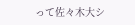って佐々木大シ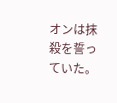オンは抹殺を誓っていた。